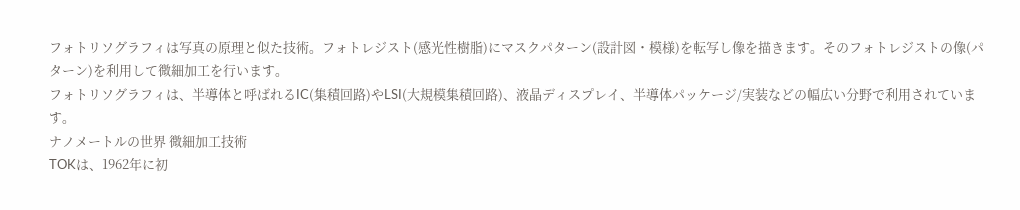フォトリソグラフィは写真の原理と似た技術。フォトレジスト(感光性樹脂)にマスクパターン(設計図・模様)を転写し像を描きます。そのフォトレジストの像(パターン)を利用して微細加工を行います。
フォトリソグラフィは、半導体と呼ばれるIC(集積回路)やLSI(大規模集積回路)、液晶ディスプレイ、半導体パッケージ/実装などの幅広い分野で利用されています。
ナノメートルの世界 微細加工技術
TOKは、1962年に初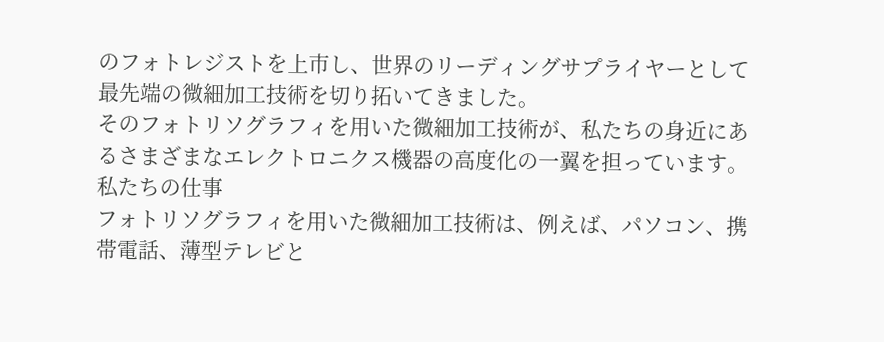のフォトレジストを上市し、世界のリーディングサプライヤーとして最先端の微細加工技術を切り拓いてきました。
そのフォトリソグラフィを用いた微細加工技術が、私たちの身近にあるさまざまなエレクトロニクス機器の高度化の一翼を担っています。
私たちの仕事
フォトリソグラフィを用いた微細加工技術は、例えば、パソコン、携帯電話、薄型テレビと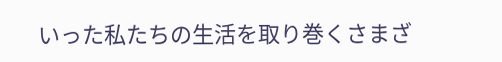いった私たちの生活を取り巻くさまざ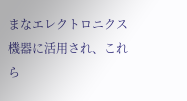まなエレクトロニクス機器に活用され、これら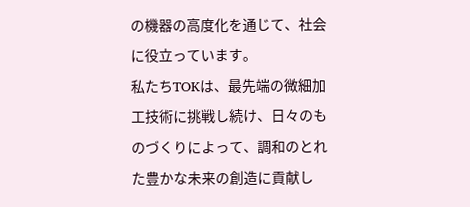の機器の高度化を通じて、社会に役立っています。
私たちTOKは、最先端の微細加工技術に挑戦し続け、日々のものづくりによって、調和のとれた豊かな未来の創造に貢献し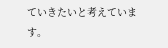ていきたいと考えています。